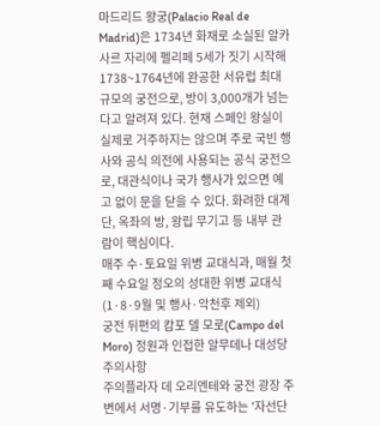마드리드 왕궁(Palacio Real de Madrid)은 1734년 화재로 소실된 알카사르 자리에 펠리페 5세가 짓기 시작해 1738~1764년에 완공한 서유럽 최대 규모의 궁전으로, 방이 3,000개가 넘는다고 알려져 있다. 현재 스페인 왕실이 실제로 거주하지는 않으며 주로 국빈 행사와 공식 의전에 사용되는 공식 궁전으로, 대관식이나 국가 행사가 있으면 예고 없이 문을 닫을 수 있다. 화려한 대계단, 옥좌의 방, 왕립 무기고 등 내부 관람이 핵심이다.
매주 수·토요일 위병 교대식과, 매월 첫째 수요일 정오의 성대한 위병 교대식(1·8·9월 및 행사·악천후 제외)
궁전 뒤편의 캄포 델 모로(Campo del Moro) 정원과 인접한 알무데나 대성당
주의사항
주의플라자 데 오리엔테와 궁전 광장 주변에서 서명·기부를 유도하는 '자선단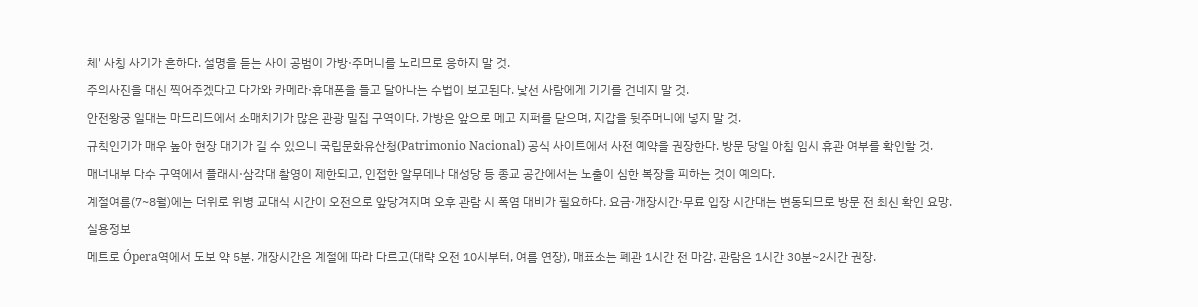체' 사칭 사기가 흔하다. 설명을 듣는 사이 공범이 가방·주머니를 노리므로 응하지 말 것.
주의사진을 대신 찍어주겠다고 다가와 카메라·휴대폰을 들고 달아나는 수법이 보고된다. 낯선 사람에게 기기를 건네지 말 것.
안전왕궁 일대는 마드리드에서 소매치기가 많은 관광 밀집 구역이다. 가방은 앞으로 메고 지퍼를 닫으며, 지갑을 뒷주머니에 넣지 말 것.
규칙인기가 매우 높아 현장 대기가 길 수 있으니 국립문화유산청(Patrimonio Nacional) 공식 사이트에서 사전 예약을 권장한다. 방문 당일 아침 임시 휴관 여부를 확인할 것.
매너내부 다수 구역에서 플래시·삼각대 촬영이 제한되고, 인접한 알무데나 대성당 등 종교 공간에서는 노출이 심한 복장을 피하는 것이 예의다.
계절여름(7~8월)에는 더위로 위병 교대식 시간이 오전으로 앞당겨지며 오후 관람 시 폭염 대비가 필요하다. 요금·개장시간·무료 입장 시간대는 변동되므로 방문 전 최신 확인 요망.
실용정보
메트로 Ópera역에서 도보 약 5분. 개장시간은 계절에 따라 다르고(대략 오전 10시부터, 여름 연장), 매표소는 폐관 1시간 전 마감. 관람은 1시간 30분~2시간 권장.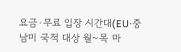요금·무료 입장 시간대(EU·중남미 국적 대상 월~목 마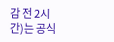감 전 2시간)는 공식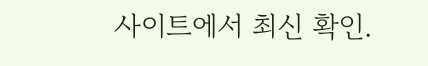사이트에서 최신 확인.